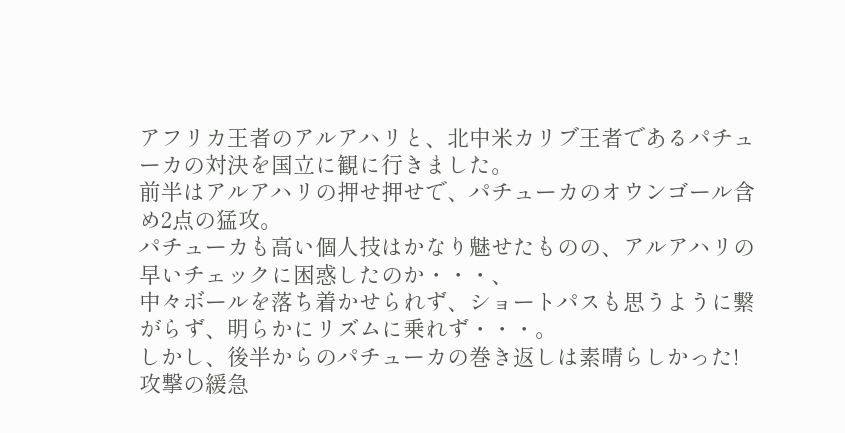アフリカ王者のアルアハリと、北中米カリブ王者であるパチューカの対決を国立に観に行きました。
前半はアルアハリの押せ押せで、パチューカのオウンゴール含め2点の猛攻。
パチューカも高い個人技はかなり魅せたものの、アルアハリの早いチェックに困惑したのか・・・、
中々ボールを落ち着かせられず、ショートパスも思うように繋がらず、明らかにリズムに乗れず・・・。
しかし、後半からのパチューカの巻き返しは素晴らしかった!
攻撃の緩急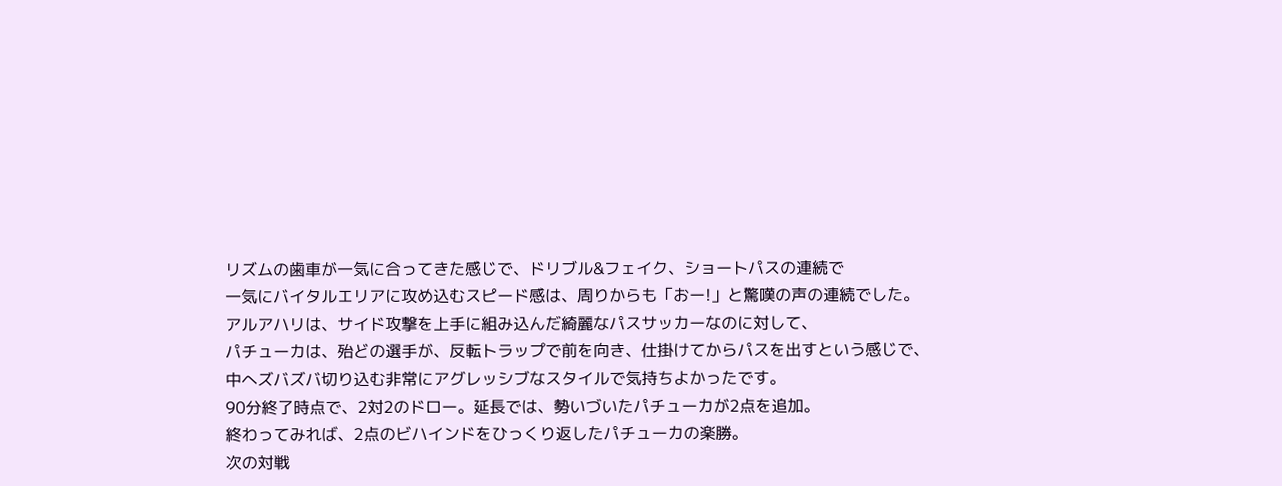リズムの歯車が一気に合ってきた感じで、ドリブル&フェイク、ショートパスの連続で
一気にバイタルエリアに攻め込むスピード感は、周りからも「おー!」と驚嘆の声の連続でした。
アルアハリは、サイド攻撃を上手に組み込んだ綺麗なパスサッカーなのに対して、
パチューカは、殆どの選手が、反転トラップで前を向き、仕掛けてからパスを出すという感じで、
中へズバズバ切り込む非常にアグレッシブなスタイルで気持ちよかったです。
90分終了時点で、2対2のドロー。延長では、勢いづいたパチューカが2点を追加。
終わってみれば、2点のビハインドをひっくり返したパチューカの楽勝。
次の対戦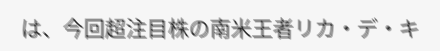は、今回超注目株の南米王者リカ・デ・キ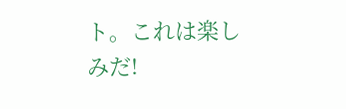ト。これは楽しみだ!